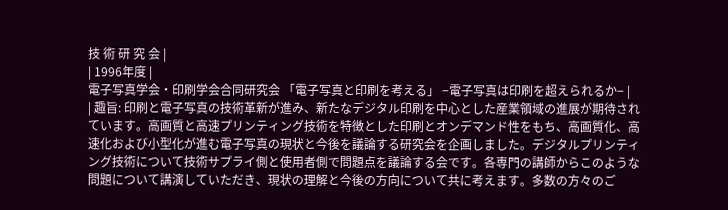技 術 研 究 会 |
| 1996年度 |
電子写真学会・印刷学会合同研究会 「電子写真と印刷を考える」 −電子写真は印刷を超えられるか− |
| 趣旨: 印刷と電子写真の技術革新が進み、新たなデジタル印刷を中心とした産業領域の進展が期待されています。高画質と高速プリンティング技術を特徴とした印刷とオンデマンド性をもち、高画質化、高速化および小型化が進む電子写真の現状と今後を議論する研究会を企画しました。デジタルプリンティング技術について技術サプライ側と使用者側で問題点を議論する会です。各専門の講師からこのような問題について講演していただき、現状の理解と今後の方向について共に考えます。多数の方々のご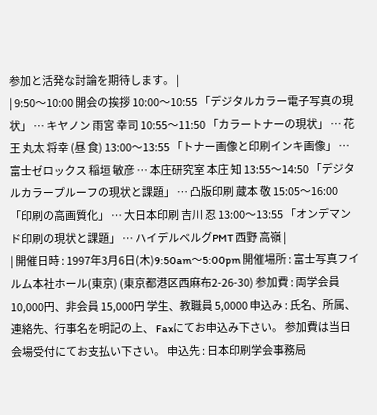参加と活発な討論を期待します。 |
| 9:50〜10:00 開会の挨拶 10:00〜10:55 「デジタルカラー電子写真の現状」 … キヤノン 雨宮 幸司 10:55〜11:50 「カラートナーの現状」 … 花王 丸太 将幸 (昼 食) 13:00〜13:55 「トナー画像と印刷インキ画像」 … 富士ゼロックス 稲垣 敏彦 … 本庄研究室 本庄 知 13:55〜14:50 「デジタルカラープルーフの現状と課題」 … 凸版印刷 蔵本 敬 15:05〜16:00 「印刷の高画質化」 … 大日本印刷 吉川 忍 13:00〜13:55 「オンデマンド印刷の現状と課題」 … ハイデルベルグPMT 西野 高嶺 |
| 開催日時 : 1997年3月6日(木)9:50am〜5:00pm 開催場所 : 富士写真フイルム本社ホール(東京) (東京都港区西麻布2-26-30) 参加費 : 両学会員 10,000円、非会員 15,000円 学生、教職員 5,0000 申込み : 氏名、所属、連絡先、行事名を明記の上、 Faxにてお申込み下さい。 参加費は当日会場受付にてお支払い下さい。 申込先 : 日本印刷学会事務局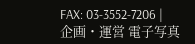FAX: 03-3552-7206 |
企画・運営 電子写真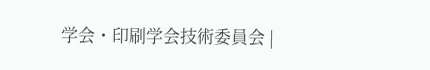学会・印刷学会技術委員会 |